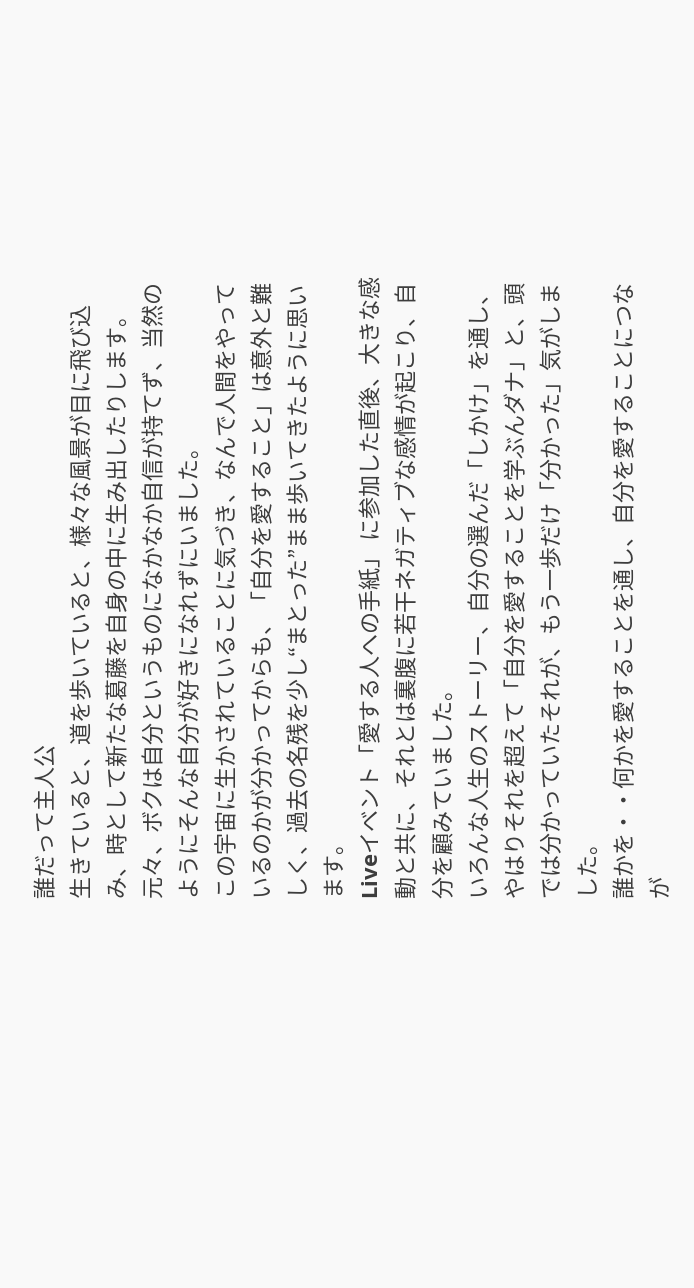誰だって主人公
生きていると、道を歩いていると、様々な風景が目に飛び込み、時として新たな葛藤を自身の中に生み出したりします。
元々、ボクは自分というものになかなか自信が持てず、当然のようにそんな自分が好きになれずにいました。
この宇宙に生かされていることに気づき、なんで人間をやっているのかが分かってからも、「自分を愛すること」は意外と難しく、過去の名残を少し“まとった”まま歩いてきたように思います。
Liveイベント「愛する人への手紙」 に参加した直後、大きな感動と共に、それとは裏腹に若干ネガティブな感情が起こり、自分を顧みていました。
いろんな人生のストーリー、自分の選んだ「しかけ」を通し、やはりそれを超えて「自分を愛することを学ぶんダナ」と、頭では分かっていたそれが、もう一歩だけ「分かった」気がしました。
誰かを・・何かを愛することを通し、自分を愛することにつなが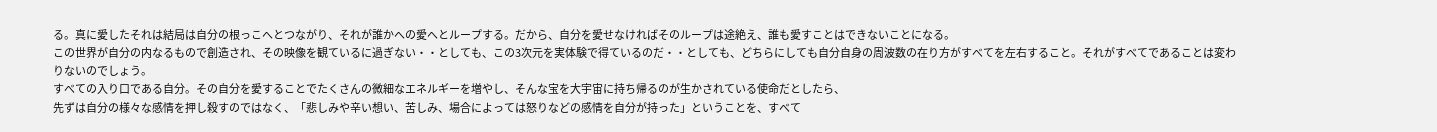る。真に愛したそれは結局は自分の根っこへとつながり、それが誰かへの愛へとループする。だから、自分を愛せなければそのループは途絶え、誰も愛すことはできないことになる。
この世界が自分の内なるもので創造され、その映像を観ているに過ぎない・・としても、この3次元を実体験で得ているのだ・・としても、どちらにしても自分自身の周波数の在り方がすべてを左右すること。それがすべてであることは変わりないのでしょう。
すべての入り口である自分。その自分を愛することでたくさんの微細なエネルギーを増やし、そんな宝を大宇宙に持ち帰るのが生かされている使命だとしたら、
先ずは自分の様々な感情を押し殺すのではなく、「悲しみや辛い想い、苦しみ、場合によっては怒りなどの感情を自分が持った」ということを、すべて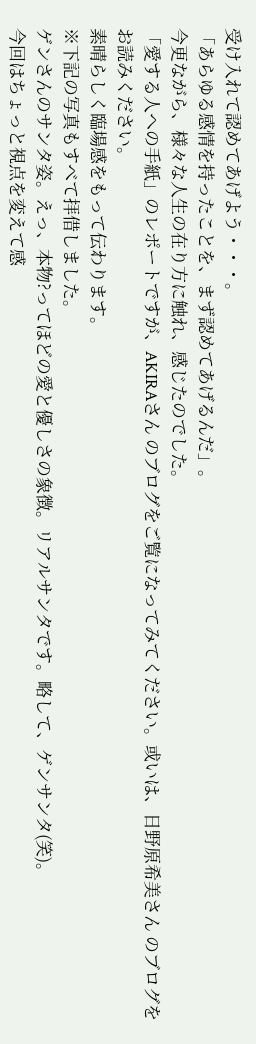受け入れて認めてあげよう・・・。
「あらゆる感情を持ったことを、まず認めてあげるんだ」。
今更ながら、様々な人生の在り方に触れ、感じたのでした。
「愛する人への手紙」のレポートですが、AKIRAさん のブログをご覧になってみてください。或いは、日野原希美さん のブログをお読みください。
素晴らしく臨場感をもって伝わります。
※下記の写真もすべて拝借しました。
ゲンさんのサンタ姿。えっ、本物?ってほどの愛と優しさの象徴。リアルサンタです。略して、ゲンサンタ(笑)。
今回はちょっと視点を変えて感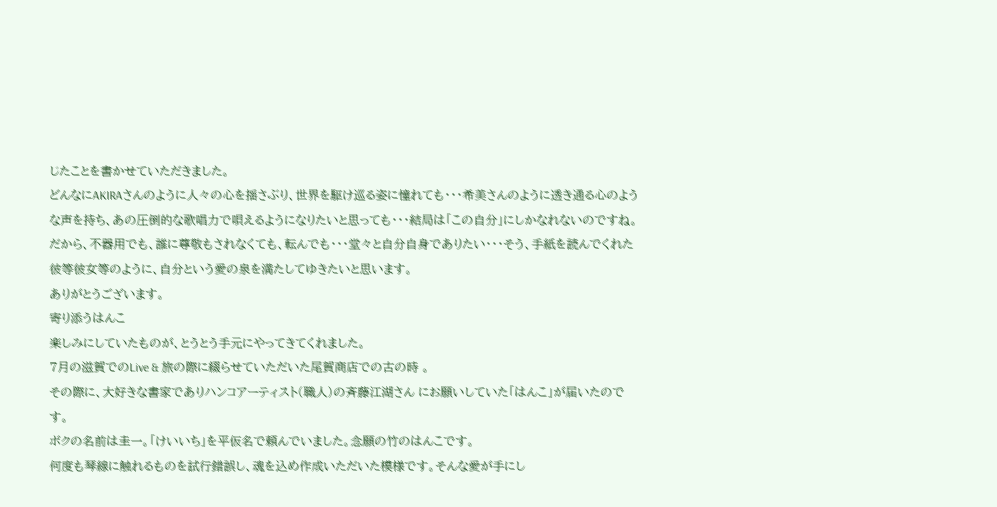じたことを書かせていただきました。
どんなにAKIRAさんのように人々の心を揺さぶり、世界を駆け巡る姿に憧れても・・・希美さんのように透き通る心のような声を持ち、あの圧倒的な歌唱力で唄えるようになりたいと思っても・・・結局は「この自分」にしかなれないのですね。
だから、不器用でも、誰に尊敬もされなくても、転んでも・・・堂々と自分自身でありたい・・・そう、手紙を読んでくれた彼等彼女等のように、自分という愛の泉を満たしてゆきたいと思います。
ありがとうございます。
寄り添うはんこ
楽しみにしていたものが、とうとう手元にやってきてくれました。
7月の滋賀でのLive & 旅の際に綴らせていただいた尾賀商店での古の時 。
その際に、大好きな書家でありハンコアーティスト(職人)の斉藤江湖さん にお願いしていた「はんこ」が届いたのです。
ボクの名前は圭一。「けいいち」を平仮名で頼んでいました。念願の竹のはんこです。
何度も琴線に触れるものを試行錯誤し、魂を込め作成いただいた模様です。そんな愛が手にし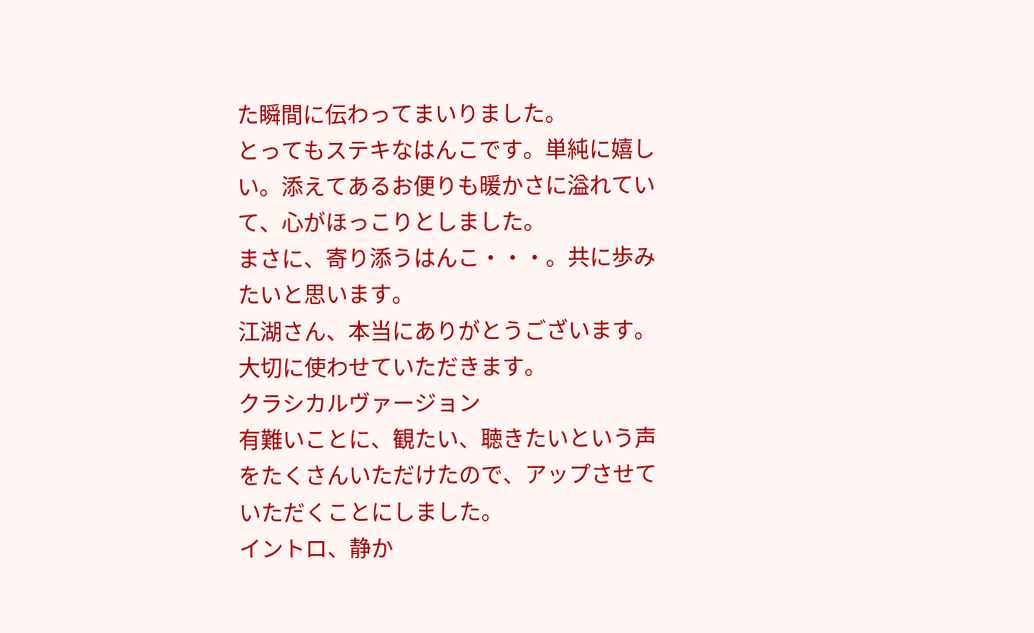た瞬間に伝わってまいりました。
とってもステキなはんこです。単純に嬉しい。添えてあるお便りも暖かさに溢れていて、心がほっこりとしました。
まさに、寄り添うはんこ・・・。共に歩みたいと思います。
江湖さん、本当にありがとうございます。大切に使わせていただきます。
クラシカルヴァージョン
有難いことに、観たい、聴きたいという声をたくさんいただけたので、アップさせていただくことにしました。
イントロ、静か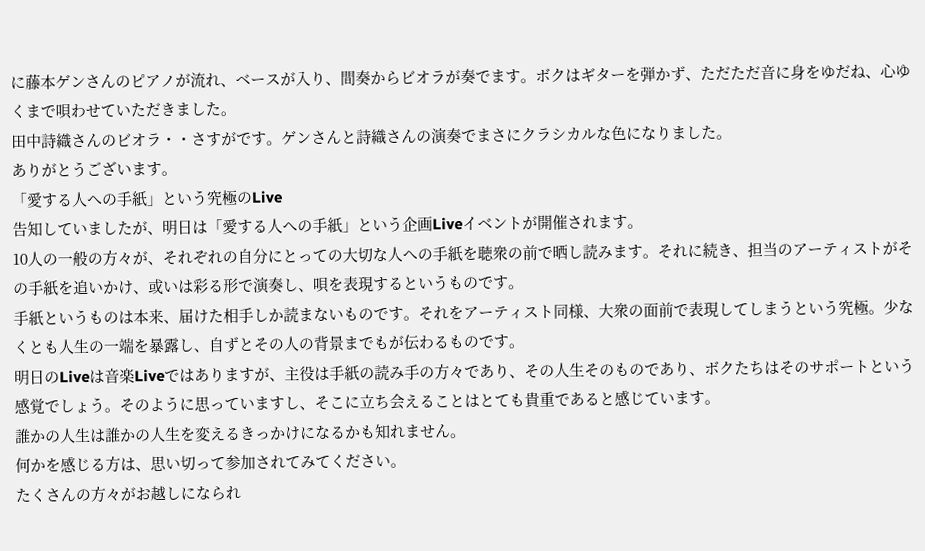に藤本ゲンさんのピアノが流れ、ベースが入り、間奏からビオラが奏でます。ボクはギターを弾かず、ただただ音に身をゆだね、心ゆくまで唄わせていただきました。
田中詩織さんのビオラ・・さすがです。ゲンさんと詩織さんの演奏でまさにクラシカルな色になりました。
ありがとうございます。
「愛する人への手紙」という究極のLive
告知していましたが、明日は「愛する人への手紙」という企画Liveイベントが開催されます。
10人の一般の方々が、それぞれの自分にとっての大切な人への手紙を聴衆の前で晒し読みます。それに続き、担当のアーティストがその手紙を追いかけ、或いは彩る形で演奏し、唄を表現するというものです。
手紙というものは本来、届けた相手しか読まないものです。それをアーティスト同様、大衆の面前で表現してしまうという究極。少なくとも人生の一端を暴露し、自ずとその人の背景までもが伝わるものです。
明日のLiveは音楽Liveではありますが、主役は手紙の読み手の方々であり、その人生そのものであり、ボクたちはそのサポートという感覚でしょう。そのように思っていますし、そこに立ち会えることはとても貴重であると感じています。
誰かの人生は誰かの人生を変えるきっかけになるかも知れません。
何かを感じる方は、思い切って参加されてみてください。
たくさんの方々がお越しになられ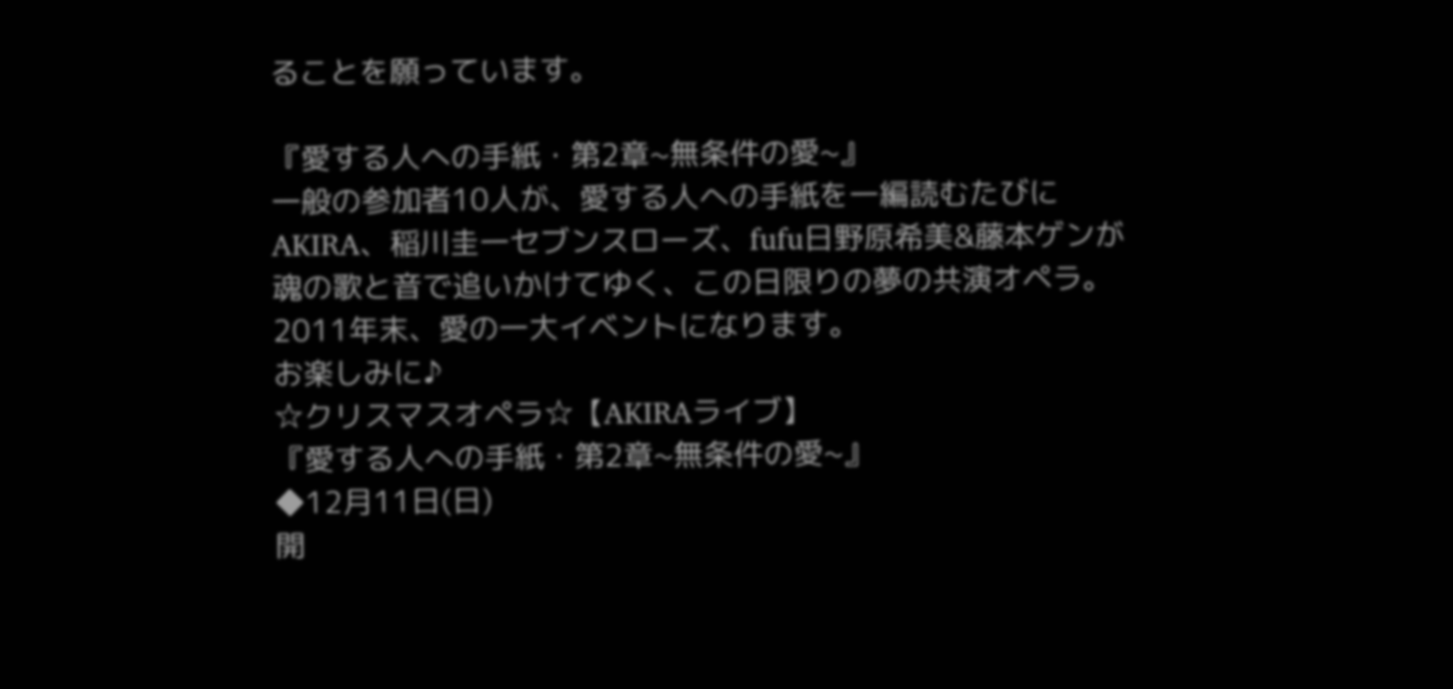ることを願っています。

『愛する人への手紙・第2章~無条件の愛~』
一般の参加者10人が、愛する人への手紙を一編読むたびに
AKIRA、稲川圭一セブンスローズ、fufu日野原希美&藤本ゲンが
魂の歌と音で追いかけてゆく、この日限りの夢の共演オペラ。
2011年末、愛の一大イベントになります。
お楽しみに♪
☆クリスマスオペラ☆【AKIRAライブ】
『愛する人への手紙・第2章~無条件の愛~』
◆12月11日(日)
開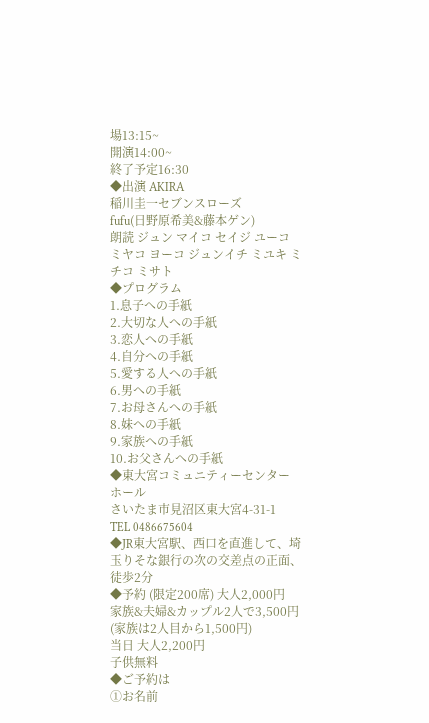場13:15~
開演14:00~
終了予定16:30
◆出演 AKIRA
稲川圭一セブンスローズ
fufu(日野原希美&藤本ゲン)
朗読 ジュン マイコ セイジ ユーコ ミヤコ ヨーコ ジュンイチ ミユキ ミチコ ミサト
◆プログラム
1.息子への手紙
2.大切な人への手紙
3.恋人への手紙
4.自分への手紙
5.愛する人への手紙
6.男への手紙
7.お母さんへの手紙
8.妹への手紙
9.家族への手紙
10.お父さんへの手紙
◆東大宮コミュニティーセンター ホール
さいたま市見沼区東大宮4-31-1
TEL 0486675604
◆JR東大宮駅、西口を直進して、埼玉りそな銀行の次の交差点の正面、徒歩2分
◆予約 (限定200席) 大人2,000円
家族&夫婦&カップル2人で3,500円(家族は2人目から1,500円)
当日 大人2,200円
子供無料
◆ご予約は
①お名前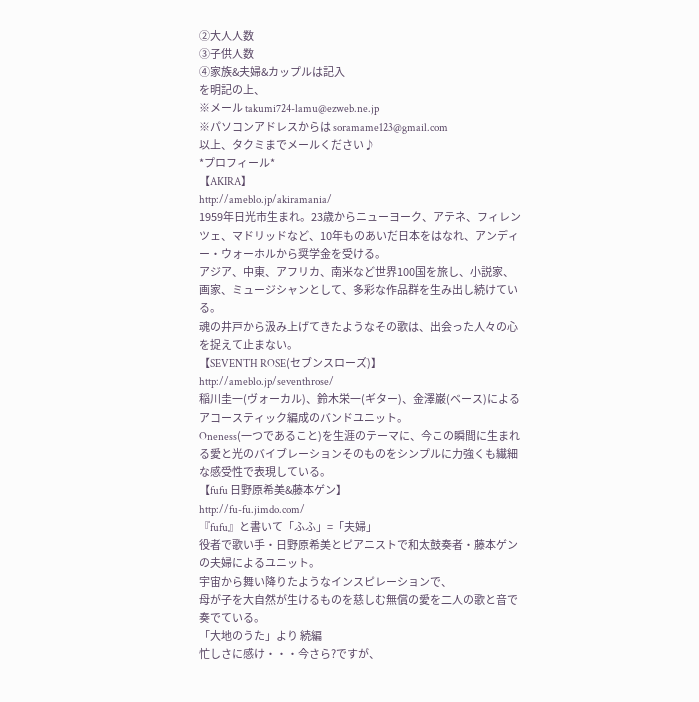②大人人数
③子供人数
④家族&夫婦&カップルは記入
を明記の上、
※メール takumi724-lamu@ezweb.ne.jp
※パソコンアドレスからは soramame123@gmail.com
以上、タクミまでメールください♪
*プロフィール*
【AKIRA】
http://ameblo.jp/akiramania/
1959年日光市生まれ。23歳からニューヨーク、アテネ、フィレンツェ、マドリッドなど、10年ものあいだ日本をはなれ、アンディー・ウォーホルから奨学金を受ける。
アジア、中東、アフリカ、南米など世界100国を旅し、小説家、画家、ミュージシャンとして、多彩な作品群を生み出し続けている。
魂の井戸から汲み上げてきたようなその歌は、出会った人々の心を捉えて止まない。
【SEVENTH ROSE(セブンスローズ)】
http://ameblo.jp/seventhrose/
稲川圭一(ヴォーカル)、鈴木栄一(ギター)、金澤巌(ベース)によるアコースティック編成のバンドユニット。
Oneness(一つであること)を生涯のテーマに、今この瞬間に生まれる愛と光のバイブレーションそのものをシンプルに力強くも繊細な感受性で表現している。
【fufu 日野原希美&藤本ゲン】
http://fu-fu.jimdo.com/
『fufu』と書いて「ふふ」=「夫婦」
役者で歌い手・日野原希美とピアニストで和太鼓奏者・藤本ゲンの夫婦によるユニット。
宇宙から舞い降りたようなインスピレーションで、
母が子を大自然が生けるものを慈しむ無償の愛を二人の歌と音で奏でている。
「大地のうた」より 続編
忙しさに感け・・・今さら?ですが、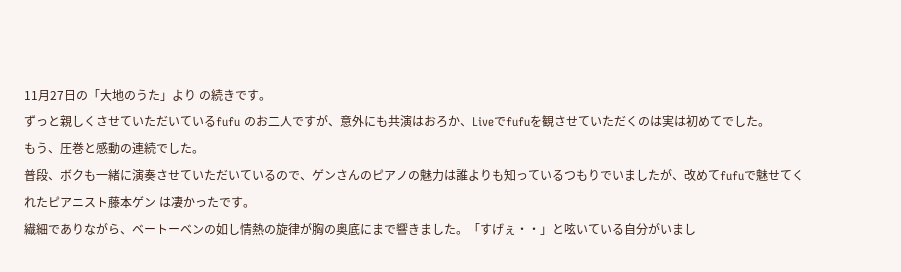11月27日の「大地のうた」より の続きです。
ずっと親しくさせていただいているfufu のお二人ですが、意外にも共演はおろか、Liveでfufuを観させていただくのは実は初めてでした。
もう、圧巻と感動の連続でした。
普段、ボクも一緒に演奏させていただいているので、ゲンさんのピアノの魅力は誰よりも知っているつもりでいましたが、改めてfufuで魅せてくれたピアニスト藤本ゲン は凄かったです。
繊細でありながら、ベートーベンの如し情熱の旋律が胸の奥底にまで響きました。「すげぇ・・」と呟いている自分がいまし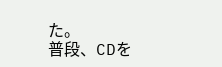た。
普段、CDを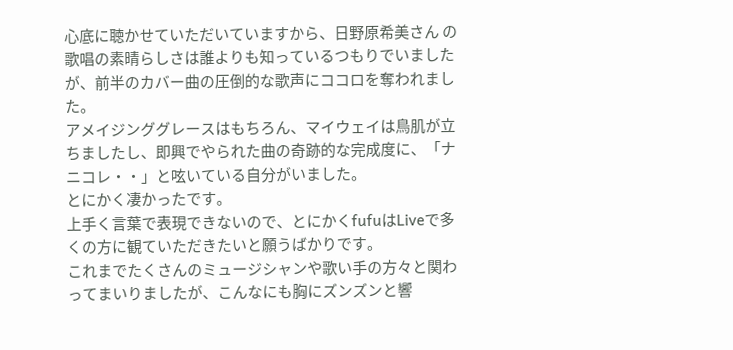心底に聴かせていただいていますから、日野原希美さん の歌唱の素晴らしさは誰よりも知っているつもりでいましたが、前半のカバー曲の圧倒的な歌声にココロを奪われました。
アメイジンググレースはもちろん、マイウェイは鳥肌が立ちましたし、即興でやられた曲の奇跡的な完成度に、「ナニコレ・・」と呟いている自分がいました。
とにかく凄かったです。
上手く言葉で表現できないので、とにかくfufuはLiveで多くの方に観ていただきたいと願うばかりです。
これまでたくさんのミュージシャンや歌い手の方々と関わってまいりましたが、こんなにも胸にズンズンと響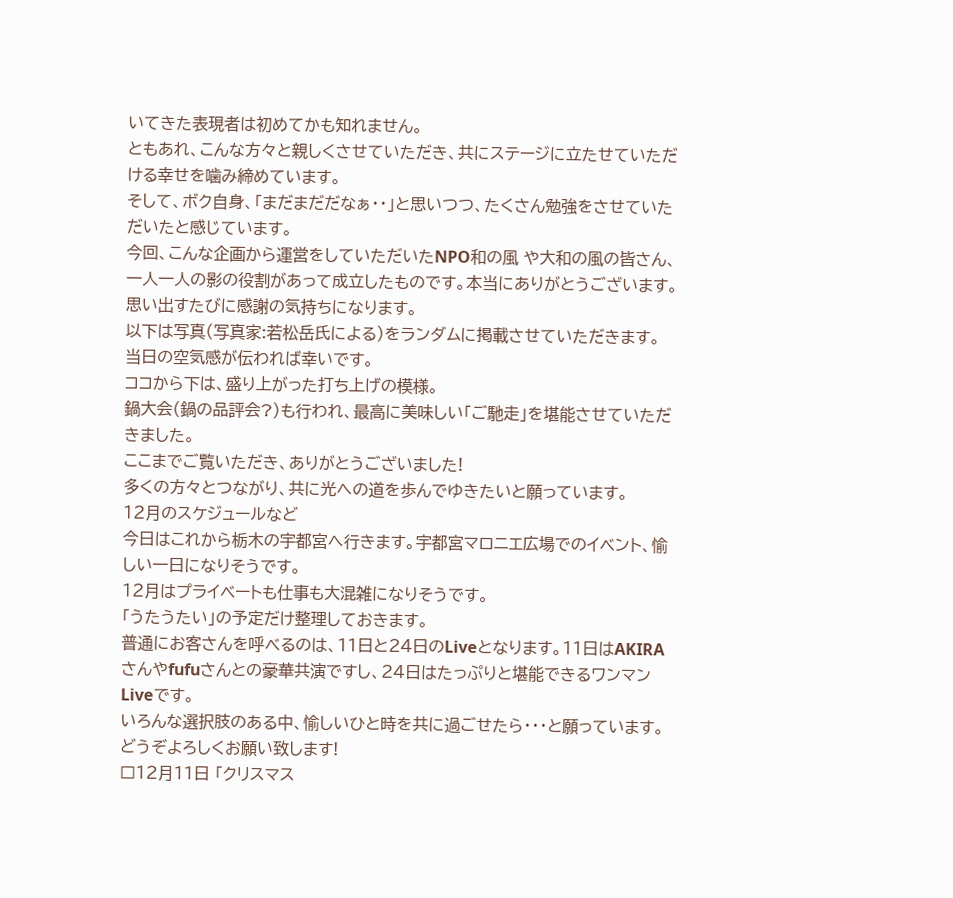いてきた表現者は初めてかも知れません。
ともあれ、こんな方々と親しくさせていただき、共にステージに立たせていただける幸せを噛み締めています。
そして、ボク自身、「まだまだだなぁ・・」と思いつつ、たくさん勉強をさせていただいたと感じています。
今回、こんな企画から運営をしていただいたNPO和の風 や大和の風の皆さん、一人一人の影の役割があって成立したものです。本当にありがとうございます。思い出すたびに感謝の気持ちになります。
以下は写真(写真家:若松岳氏による)をランダムに掲載させていただきます。
当日の空気感が伝われば幸いです。
ココから下は、盛り上がった打ち上げの模様。
鍋大会(鍋の品評会?)も行われ、最高に美味しい「ご馳走」を堪能させていただきました。
ここまでご覧いただき、ありがとうございました!
多くの方々とつながり、共に光への道を歩んでゆきたいと願っています。
12月のスケジュールなど
今日はこれから栃木の宇都宮へ行きます。宇都宮マロニエ広場でのイベント、愉しい一日になりそうです。
12月はプライベートも仕事も大混雑になりそうです。
「うたうたい」の予定だけ整理しておきます。
普通にお客さんを呼べるのは、11日と24日のLiveとなります。11日はAKIRAさんやfufuさんとの豪華共演ですし、24日はたっぷりと堪能できるワンマンLiveです。
いろんな選択肢のある中、愉しいひと時を共に過ごせたら・・・と願っています。
どうぞよろしくお願い致します!
□12月11日 「クリスマス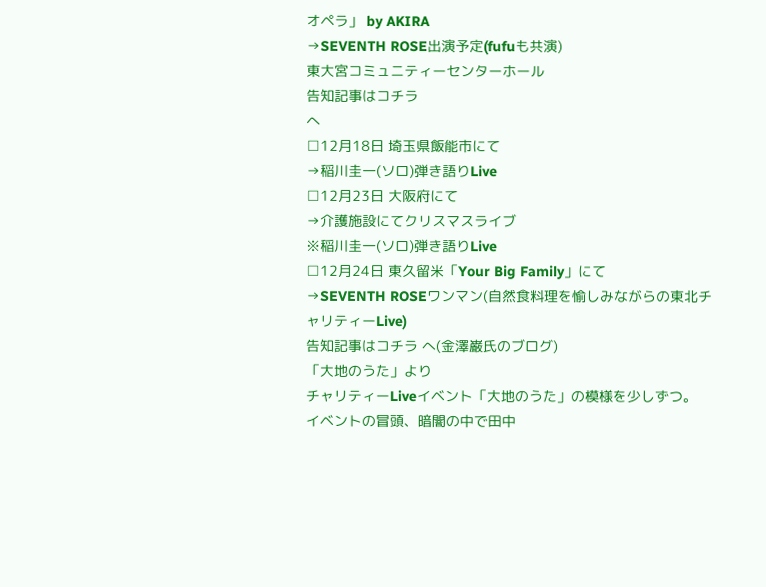オペラ」 by AKIRA
→SEVENTH ROSE出演予定(fufuも共演)
東大宮コミュニティーセンターホール
告知記事はコチラ
へ
□12月18日 埼玉県飯能市にて
→稲川圭一(ソロ)弾き語りLive
□12月23日 大阪府にて
→介護施設にてクリスマスライブ
※稲川圭一(ソロ)弾き語りLive
□12月24日 東久留米「Your Big Family」にて
→SEVENTH ROSEワンマン(自然食料理を愉しみながらの東北チャリティーLive)
告知記事はコチラ へ(金澤巌氏のブログ)
「大地のうた」より
チャリティーLiveイベント「大地のうた」の模様を少しずつ。
イベントの冒頭、暗闇の中で田中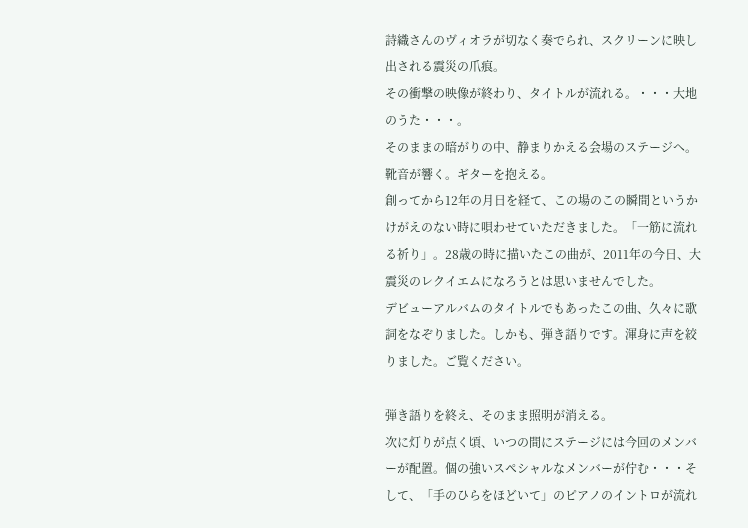詩織さんのヴィオラが切なく奏でられ、スクリーンに映し出される震災の爪痕。
その衝撃の映像が終わり、タイトルが流れる。・・・大地のうた・・・。
そのままの暗がりの中、静まりかえる会場のステージへ。靴音が響く。ギターを抱える。
創ってから12年の月日を経て、この場のこの瞬間というかけがえのない時に唄わせていただきました。「一筋に流れる祈り」。28歳の時に描いたこの曲が、2011年の今日、大震災のレクイエムになろうとは思いませんでした。
デビューアルバムのタイトルでもあったこの曲、久々に歌詞をなぞりました。しかも、弾き語りです。渾身に声を絞りました。ご覧ください。

弾き語りを終え、そのまま照明が消える。
次に灯りが点く頃、いつの間にステージには今回のメンバーが配置。個の強いスペシャルなメンバーが佇む・・・そして、「手のひらをほどいて」のピアノのイントロが流れ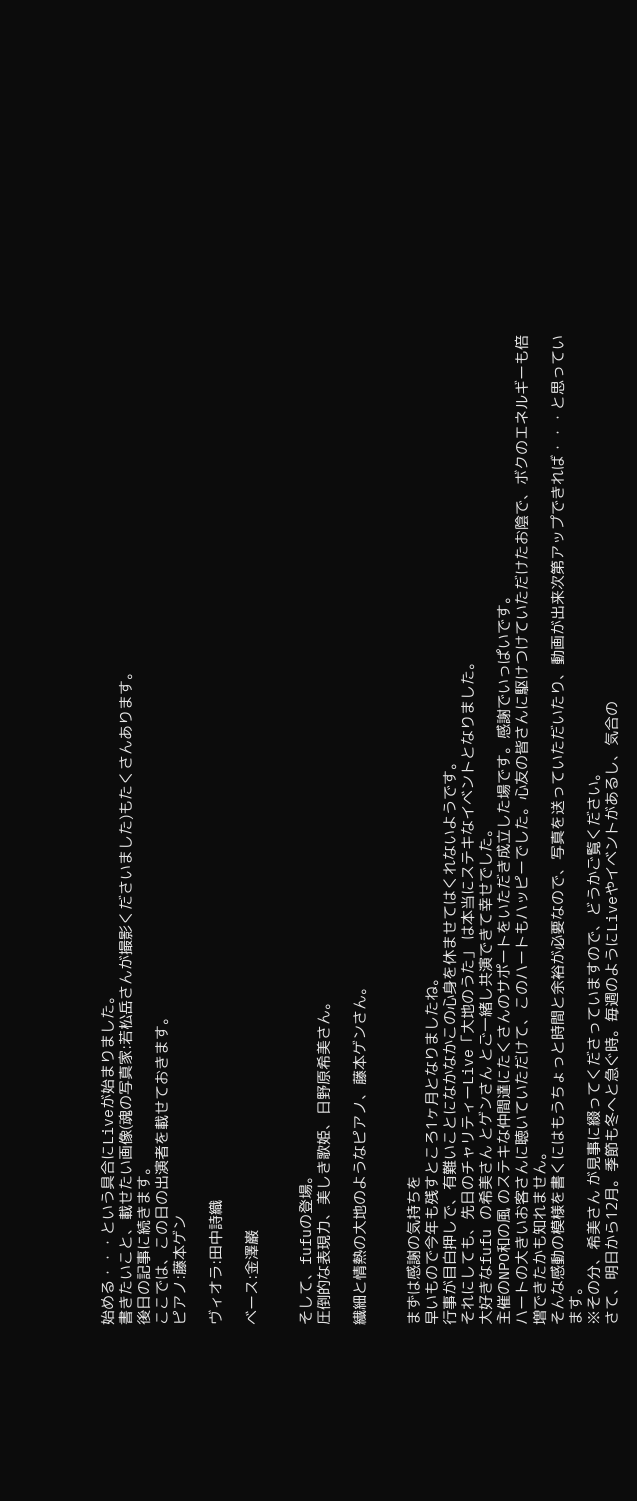始める・・・という具合にLiveが始まりました。
書きたいこと、載せたい画像(魂の写真家:若松岳さんが撮影くださいました)もたくさんあります。
後日の記事に続きます。
ここでは、この日の出演者を載せておきます。
ピアノ:藤本ゲン

ヴィオラ:田中詩織

ベース:金澤巌


そして、fufuの登場。
圧倒的な表現力、美しき歌姫、日野原希美さん。

繊細と情熱の大地のようなピアノ、藤本ゲンさん。


まずは感謝の気持ちを
早いもので今年も残すところ1ヶ月となりましたね。
行事が目白押しで、有難いことになかなかこの心身を休ませてはくれないようです。
それにしても、先日のチャリティーLive「大地のうた」 は本当にステキなイベントとなりました。
大好きなfufu の希美さん とゲンさん とご一緒し共演できて幸せでした。
主催のNPO和の風 のステキな仲間達にたくさんのサポートをいただき成立した場です。感謝でいっぱいです。
ハートの大きいお客さんに聴いていただけて、このハートもハッピーでした。心友の皆さんに駆けつけていただけたお陰で、ボクのエネルギーも倍増できたかも知れません。
そんな感動の模様を書くにはもうちょっと時間と余裕が必要なので、写真を送っていただいたり、動画が出来次第アップできれば・・・と思っています。
※その分、希美さん が見事に綴ってくださっていますので、どうかご覧ください。
さて、明日から12月。季節も冬へと急ぐ時。毎週のようにLiveやイベントがあるし、気合の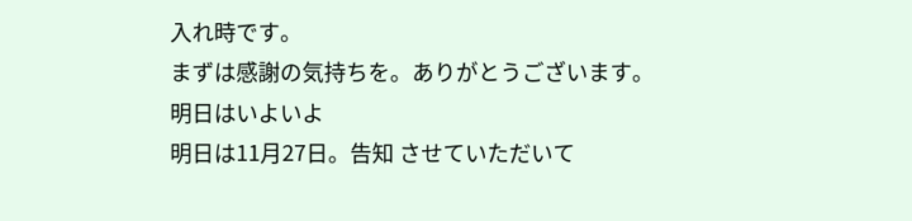入れ時です。
まずは感謝の気持ちを。ありがとうございます。
明日はいよいよ
明日は11月27日。告知 させていただいて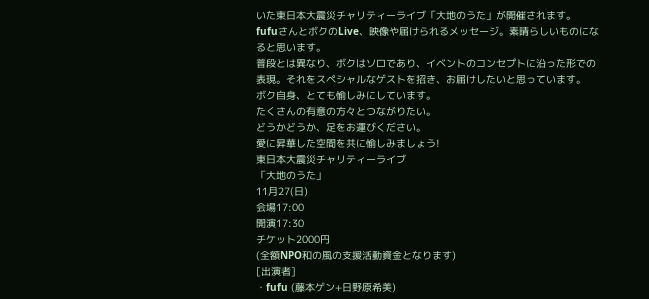いた東日本大震災チャリティーライブ「大地のうた」が開催されます。
fufuさんとボクのLive、映像や届けられるメッセージ。素晴らしいものになると思います。
普段とは異なり、ボクはソロであり、イベントのコンセプトに沿った形での表現。それをスペシャルなゲストを招き、お届けしたいと思っています。
ボク自身、とても愉しみにしています。
たくさんの有意の方々とつながりたい。
どうかどうか、足をお運びください。
愛に昇華した空間を共に愉しみましょう!
東日本大震災チャリティーライブ
「大地のうた」
11月27(日)
会場17:00
開演17:30
チケット2000円
(全額NPO和の風の支援活動資金となります)
[出演者]
・fufu (藤本ゲン+日野原希美)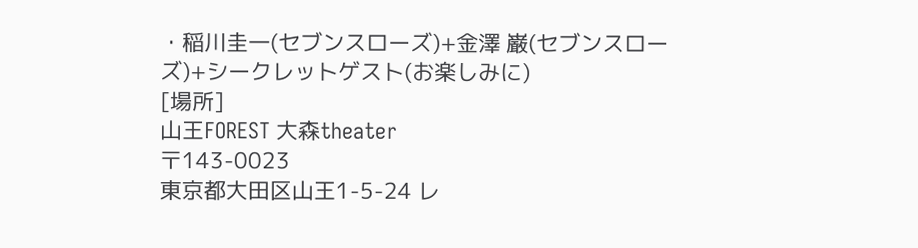・稲川圭一(セブンスローズ)+金澤 巌(セブンスローズ)+シークレットゲスト(お楽しみに)
[場所]
山王FOREST 大森theater
〒143-0023
東京都大田区山王1-5-24 レ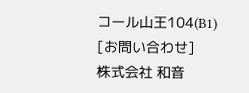コール山王104(B1)
[お問い合わせ]
株式会社 和音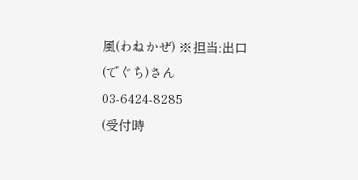風(わねかぜ) ※担当:出口(でぐち)さん
03-6424-8285
(受付時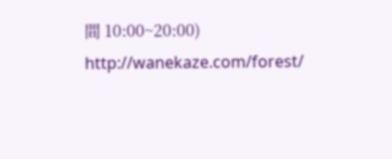間 10:00~20:00)
http://wanekaze.com/forest/